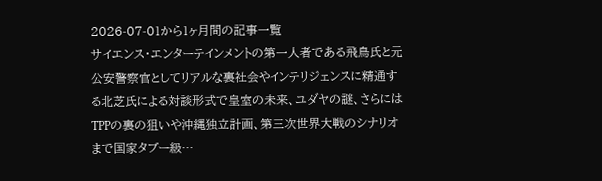2026-07-01から1ヶ月間の記事一覧
サイエンス・エンターテインメントの第一人者である飛鳥氏と元公安警察官としてリアルな裏社会やインテリジェンスに精通する北芝氏による対談形式で皇室の未来、ユダヤの謎、さらにはTPPの裏の狙いや沖縄独立計画、第三次世界大戦のシナリオまで国家タブー級…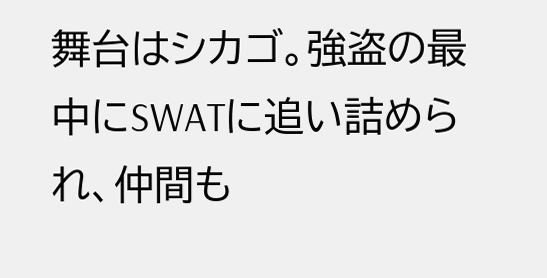舞台はシカゴ。強盗の最中にSWATに追い詰められ、仲間も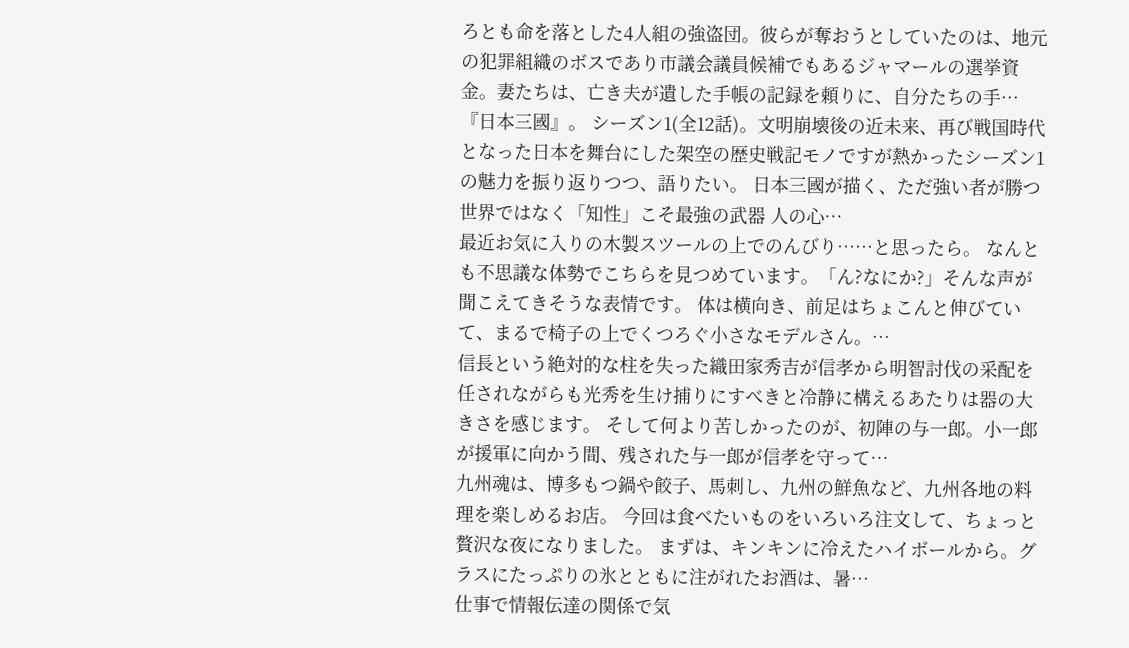ろとも命を落とした4人組の強盗団。彼らが奪おうとしていたのは、地元の犯罪組織のボスであり市議会議員候補でもあるジャマールの選挙資金。妻たちは、亡き夫が遺した手帳の記録を頼りに、自分たちの手…
『日本三國』。 シーズン1(全12話)。文明崩壊後の近未来、再び戦国時代となった日本を舞台にした架空の歴史戦記モノですが熱かったシーズン1の魅力を振り返りつつ、語りたい。 日本三國が描く、ただ強い者が勝つ世界ではなく「知性」こそ最強の武器 人の心…
最近お気に入りの木製スツールの上でのんびり……と思ったら。 なんとも不思議な体勢でこちらを見つめています。「ん?なにか?」そんな声が聞こえてきそうな表情です。 体は横向き、前足はちょこんと伸びていて、まるで椅子の上でくつろぐ小さなモデルさん。…
信長という絶対的な柱を失った織田家秀吉が信孝から明智討伐の采配を任されながらも光秀を生け捕りにすべきと冷静に構えるあたりは器の大きさを感じます。 そして何より苦しかったのが、初陣の与一郎。小一郎が援軍に向かう間、残された与一郎が信孝を守って…
九州魂は、博多もつ鍋や餃子、馬刺し、九州の鮮魚など、九州各地の料理を楽しめるお店。 今回は食べたいものをいろいろ注文して、ちょっと贅沢な夜になりました。 まずは、キンキンに冷えたハイボールから。グラスにたっぷりの氷とともに注がれたお酒は、暑…
仕事で情報伝達の関係で気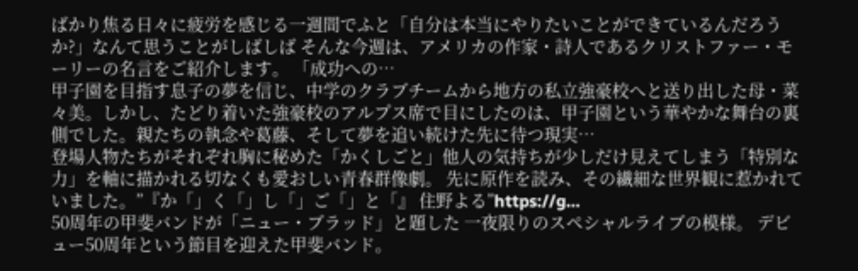ばかり焦る日々に疲労を感じる一週間でふと「自分は本当にやりたいことができているんだろうか?」なんて思うことがしばしば そんな今週は、アメリカの作家・詩人であるクリストファー・モーリーの名言をご紹介します。 「成功への…
甲子園を目指す息子の夢を信じ、中学のクラブチームから地方の私立強豪校へと送り出した母・菜々美。しかし、たどり着いた強豪校のアルプス席で目にしたのは、甲子園という華やかな舞台の裏側でした。親たちの執念や葛藤、そして夢を追い続けた先に待つ現実…
登場人物たちがそれぞれ胸に秘めた「かくしごと」他人の気持ちが少しだけ見えてしまう「特別な力」を軸に描かれる切なくも愛おしい青春群像劇。 先に原作を読み、その繊細な世界観に惹かれていました。”『か「」く「」し「」ご「」と「』 住野よる”https://g…
50周年の甲斐バンドが「ニュー・ブラッド」と題した 一夜限りのスペシャルライブの模様。 デビュー50周年という節目を迎えた甲斐バンド。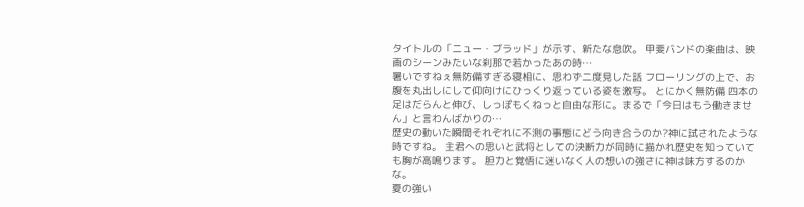タイトルの「ニュー・ブラッド」が示す、新たな息吹。 甲斐バンドの楽曲は、映画のシーンみたいな刹那で若かったあの時…
暑いですねぇ無防備すぎる寝相に、思わず二度見した話 フローリングの上で、お腹を丸出しにして仰向けにひっくり返っている姿を激写。 とにかく無防備 四本の足はだらんと伸び、しっぽもくねっと自由な形に。まるで「今日はもう働きません」と言わんばかりの…
歴史の動いた瞬間それぞれに不測の事態にどう向き合うのか?神に試されたような時ですね。 主君への思いと武将としての決断力が同時に描かれ歴史を知っていても胸が高鳴ります。 胆力と覚悟に迷いなく人の想いの強さに神は味方するのかな。
夏の強い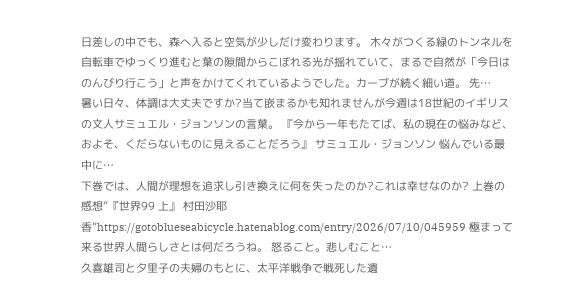日差しの中でも、森へ入ると空気が少しだけ変わります。 木々がつくる緑のトンネルを自転車でゆっくり進むと葉の隙間からこぼれる光が揺れていて、まるで自然が「今日はのんびり行こう」と声をかけてくれているようでした。カーブが続く細い道。 先…
暑い日々、体調は大丈夫ですか?当て嵌まるかも知れませんが今週は18世紀のイギリスの文人サミュエル・ジョンソンの言葉。 『今から一年もたてば、私の現在の悩みなど、およそ、くだらないものに見えることだろう』 サミュエル・ジョンソン 悩んでいる最中に…
下巻では、人間が理想を追求し引き換えに何を失ったのか?これは幸せなのか? 上巻の感想”『世界99 上』 村田沙耶香”https://gotoblueseabicycle.hatenablog.com/entry/2026/07/10/045959 極まって来る世界人間らしさとは何だろうね。 怒ること。悲しむこと…
久喜雄司と夕里子の夫婦のもとに、太平洋戦争で戦死した遺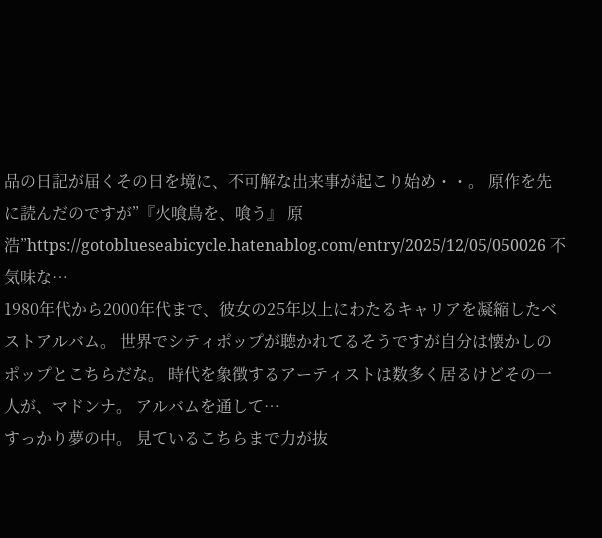品の日記が届くその日を境に、不可解な出来事が起こり始め・・。 原作を先に読んだのですが”『火喰鳥を、喰う』 原浩”https://gotoblueseabicycle.hatenablog.com/entry/2025/12/05/050026 不気味な…
1980年代から2000年代まで、彼女の25年以上にわたるキャリアを凝縮したベストアルバム。 世界でシティポップが聴かれてるそうですが自分は懐かしのポップとこちらだな。 時代を象徴するアーティストは数多く居るけどその一人が、マドンナ。 アルバムを通して…
すっかり夢の中。 見ているこちらまで力が抜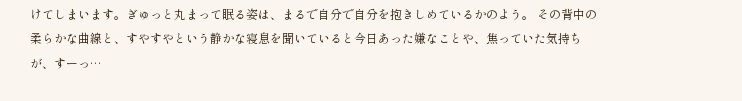けてしまいます。ぎゅっと丸まって眠る姿は、まるで自分で自分を抱きしめているかのよう。 その背中の柔らかな曲線と、すやすやという静かな寝息を聞いていると今日あった嫌なことや、焦っていた気持ちが、すーっ…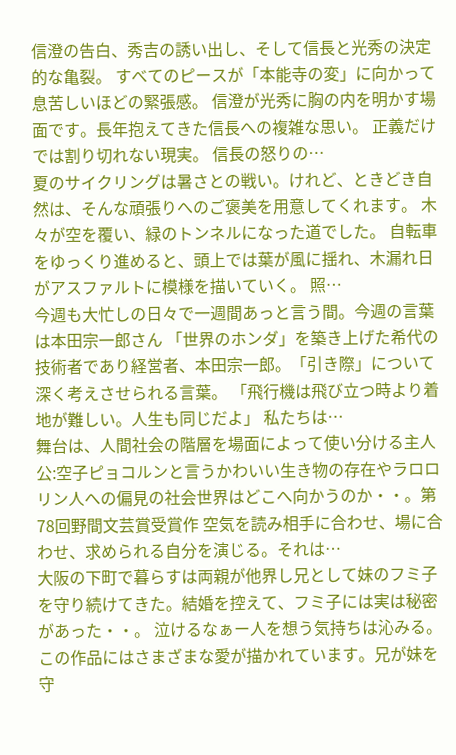信澄の告白、秀吉の誘い出し、そして信長と光秀の決定的な亀裂。 すべてのピースが「本能寺の変」に向かって息苦しいほどの緊張感。 信澄が光秀に胸の内を明かす場面です。長年抱えてきた信長への複雑な思い。 正義だけでは割り切れない現実。 信長の怒りの…
夏のサイクリングは暑さとの戦い。けれど、ときどき自然は、そんな頑張りへのご褒美を用意してくれます。 木々が空を覆い、緑のトンネルになった道でした。 自転車をゆっくり進めると、頭上では葉が風に揺れ、木漏れ日がアスファルトに模様を描いていく。 照…
今週も大忙しの日々で一週間あっと言う間。今週の言葉は本田宗一郎さん 「世界のホンダ」を築き上げた希代の技術者であり経営者、本田宗一郎。「引き際」について深く考えさせられる言葉。 「飛行機は飛び立つ時より着地が難しい。人生も同じだよ」 私たちは…
舞台は、人間社会の階層を場面によって使い分ける主人公:空子ピョコルンと言うかわいい生き物の存在やラロロリン人への偏見の社会世界はどこへ向かうのか・・。第78回野間文芸賞受賞作 空気を読み相手に合わせ、場に合わせ、求められる自分を演じる。それは…
大阪の下町で暮らすは両親が他界し兄として妹のフミ子を守り続けてきた。結婚を控えて、フミ子には実は秘密があった・・。 泣けるなぁー人を想う気持ちは沁みる。 この作品にはさまざまな愛が描かれています。兄が妹を守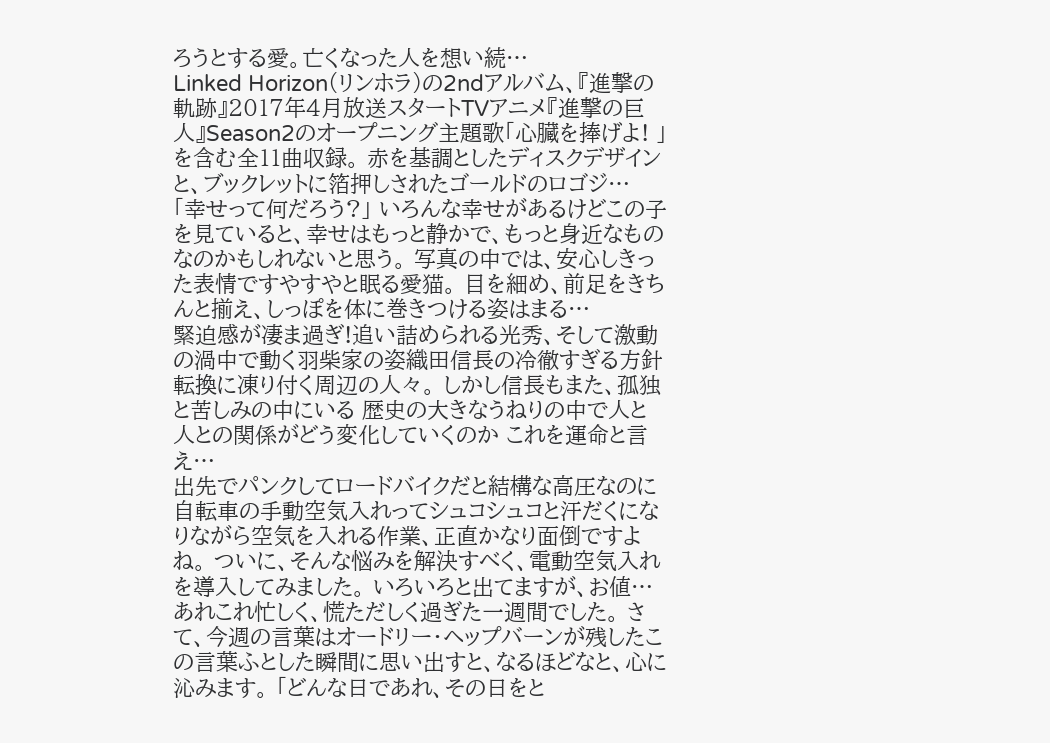ろうとする愛。亡くなった人を想い続…
Linked Horizon(リンホラ)の2ndアルバム、『進撃の軌跡』2017年4月放送スタートTVアニメ『進撃の巨人』Season2のオープニング主題歌「心臓を捧げよ! 」を含む全11曲収録。 赤を基調としたディスクデザインと、ブックレットに箔押しされたゴールドのロゴジ…
「幸せって何だろう?」 いろんな幸せがあるけどこの子を見ていると、幸せはもっと静かで、もっと身近なものなのかもしれないと思う。 写真の中では、安心しきった表情ですやすやと眠る愛猫。 目を細め、前足をきちんと揃え、しっぽを体に巻きつける姿はまる…
緊迫感が凄ま過ぎ!追い詰められる光秀、そして激動の渦中で動く羽柴家の姿織田信長の冷徹すぎる方針転換に凍り付く周辺の人々。 しかし信長もまた、孤独と苦しみの中にいる 歴史の大きなうねりの中で人と人との関係がどう変化していくのか これを運命と言え…
出先でパンクしてロードバイクだと結構な高圧なのに自転車の手動空気入れってシュコシュコと汗だくになりながら空気を入れる作業、正直かなり面倒ですよね。 ついに、そんな悩みを解決すべく、電動空気入れを導入してみました。 いろいろと出てますが、お値…
あれこれ忙しく、慌ただしく過ぎた一週間でした。 さて、今週の言葉はオードリー・ヘップバーンが残したこの言葉ふとした瞬間に思い出すと、なるほどなと、心に沁みます。 「どんな日であれ、その日をと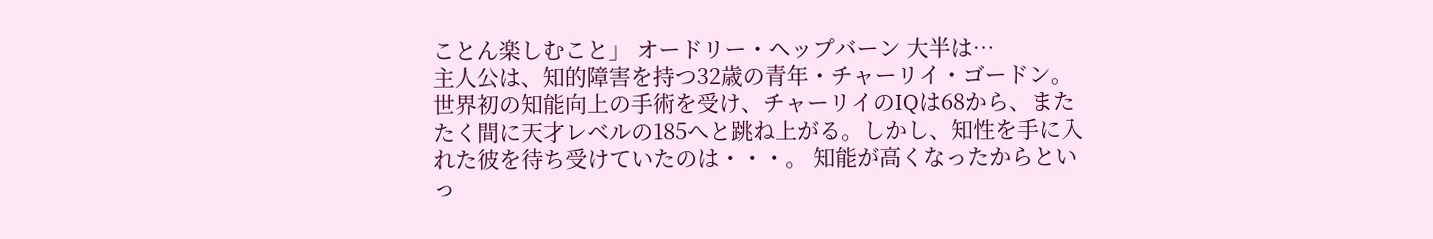ことん楽しむこと」 オードリー・ヘップバーン 大半は…
主人公は、知的障害を持つ32歳の青年・チャーリイ・ゴードン。世界初の知能向上の手術を受け、チャーリイのIQは68から、またたく間に天才レベルの185へと跳ね上がる。しかし、知性を手に入れた彼を待ち受けていたのは・・・。 知能が高くなったからといっ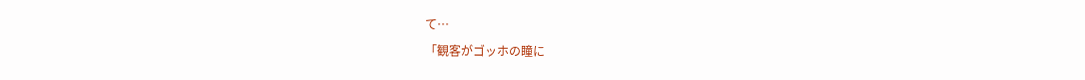て…
「観客がゴッホの瞳に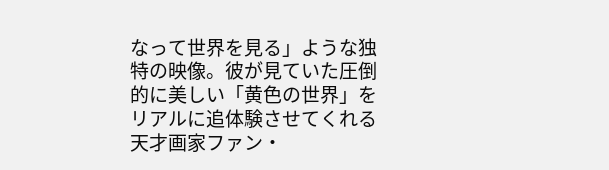なって世界を見る」ような独特の映像。彼が見ていた圧倒的に美しい「黄色の世界」をリアルに追体験させてくれる天才画家ファン・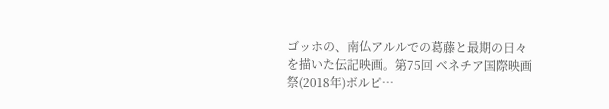ゴッホの、南仏アルルでの葛藤と最期の日々を描いた伝記映画。第75回 ベネチア国際映画祭(2018年)ボルピ…